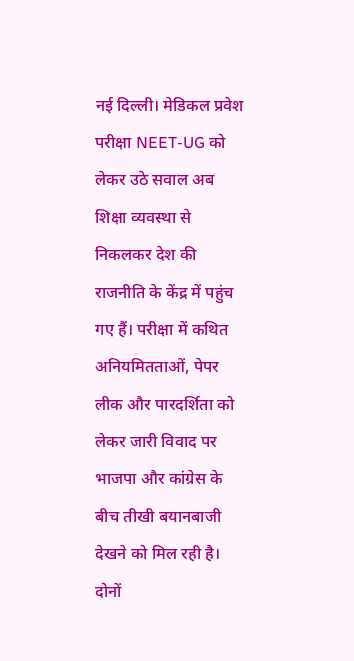नई दिल्ली। मेडिकल प्रवेश परीक्षा NEET-UG को लेकर उठे सवाल अब शिक्षा व्यवस्था से निकलकर देश की राजनीति के केंद्र में पहुंच गए हैं। परीक्षा में कथित अनियमितताओं, पेपर लीक और पारदर्शिता को लेकर जारी विवाद पर भाजपा और कांग्रेस के बीच तीखी बयानबाजी देखने को मिल रही है। दोनों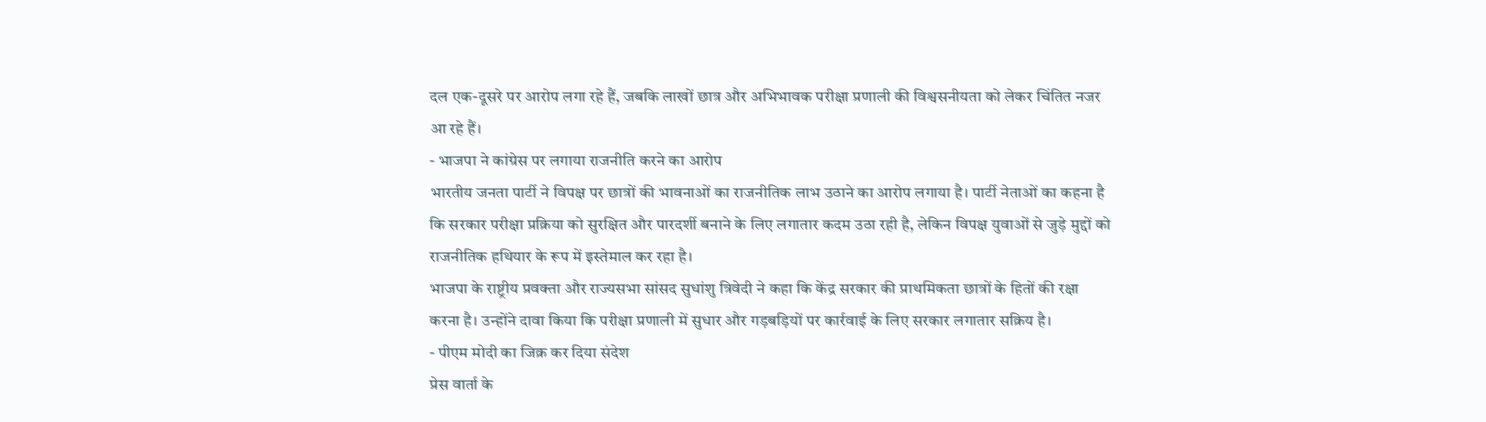दल एक-दूसरे पर आरोप लगा रहे हैं, जबकि लाखों छात्र और अभिभावक परीक्षा प्रणाली की विश्वसनीयता को लेकर चिंतित नजर आ रहे हैं।
- भाजपा ने कांग्रेस पर लगाया राजनीति करने का आरोप
भारतीय जनता पार्टी ने विपक्ष पर छात्रों की भावनाओं का राजनीतिक लाभ उठाने का आरोप लगाया है। पार्टी नेताओं का कहना है कि सरकार परीक्षा प्रक्रिया को सुरक्षित और पारदर्शी बनाने के लिए लगातार कदम उठा रही है, लेकिन विपक्ष युवाओं से जुड़े मुद्दों को राजनीतिक हथियार के रूप में इस्तेमाल कर रहा है।
भाजपा के राष्ट्रीय प्रवक्ता और राज्यसभा सांसद सुधांशु त्रिवेदी ने कहा कि केंद्र सरकार की प्राथमिकता छात्रों के हितों की रक्षा करना है। उन्होंने दावा किया कि परीक्षा प्रणाली में सुधार और गड़बड़ियों पर कार्रवाई के लिए सरकार लगातार सक्रिय है।
- पीएम मोदी का जिक्र कर दिया संदेश
प्रेस वार्ता के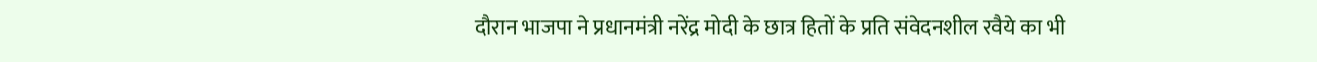दौरान भाजपा ने प्रधानमंत्री नरेंद्र मोदी के छात्र हितों के प्रति संवेदनशील रवैये का भी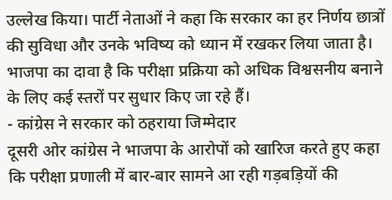उल्लेख किया। पार्टी नेताओं ने कहा कि सरकार का हर निर्णय छात्रों की सुविधा और उनके भविष्य को ध्यान में रखकर लिया जाता है। भाजपा का दावा है कि परीक्षा प्रक्रिया को अधिक विश्वसनीय बनाने के लिए कई स्तरों पर सुधार किए जा रहे हैं।
- कांग्रेस ने सरकार को ठहराया जिम्मेदार
दूसरी ओर कांग्रेस ने भाजपा के आरोपों को खारिज करते हुए कहा कि परीक्षा प्रणाली में बार-बार सामने आ रही गड़बड़ियों की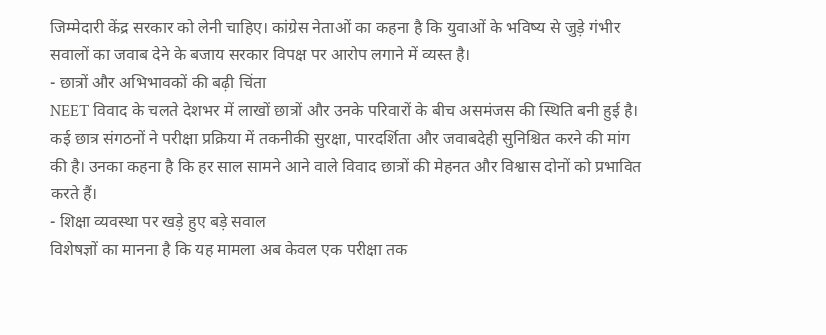जिम्मेदारी केंद्र सरकार को लेनी चाहिए। कांग्रेस नेताओं का कहना है कि युवाओं के भविष्य से जुड़े गंभीर सवालों का जवाब देने के बजाय सरकार विपक्ष पर आरोप लगाने में व्यस्त है।
- छात्रों और अभिभावकों की बढ़ी चिंता
NEET विवाद के चलते देशभर में लाखों छात्रों और उनके परिवारों के बीच असमंजस की स्थिति बनी हुई है। कई छात्र संगठनों ने परीक्षा प्रक्रिया में तकनीकी सुरक्षा, पारदर्शिता और जवाबदेही सुनिश्चित करने की मांग की है। उनका कहना है कि हर साल सामने आने वाले विवाद छात्रों की मेहनत और विश्वास दोनों को प्रभावित करते हैं।
- शिक्षा व्यवस्था पर खड़े हुए बड़े सवाल
विशेषज्ञों का मानना है कि यह मामला अब केवल एक परीक्षा तक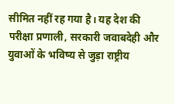सीमित नहीं रह गया है। यह देश की परीक्षा प्रणाली, सरकारी जवाबदेही और युवाओं के भविष्य से जुड़ा राष्ट्रीय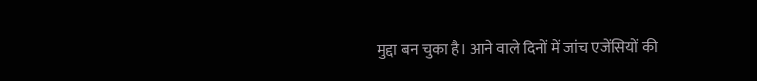मुद्दा बन चुका है। आने वाले दिनों में जांच एजेंसियों की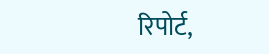रिपोर्ट,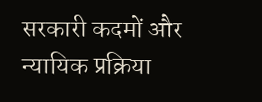सरकारी कदमों और न्यायिक प्रक्रिया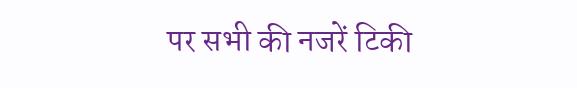पर सभी की नजरें टिकी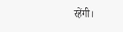रहेंगी।